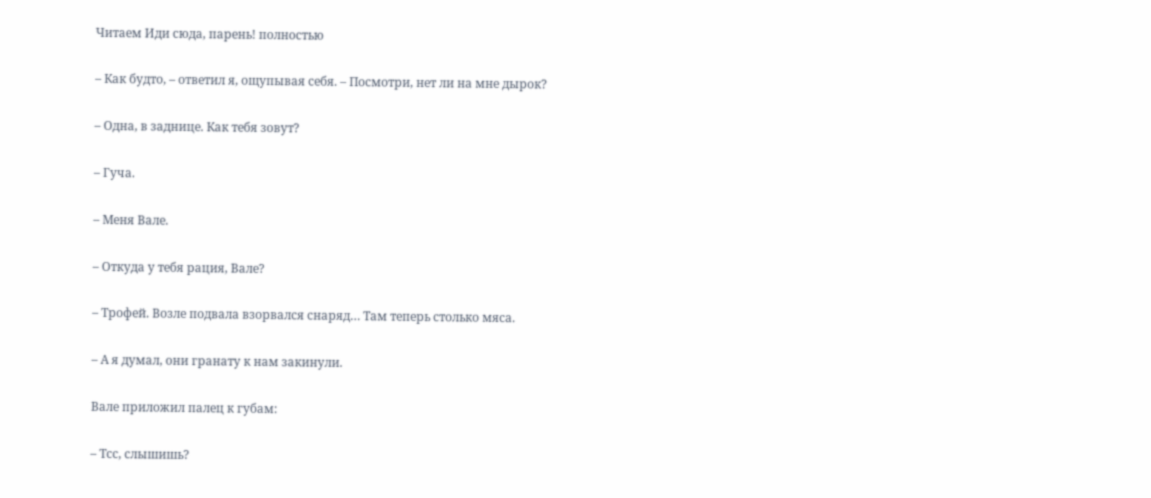Читаем Иди сюда, парень! полностью

– Как будто, – ответил я, ощупывая себя. – Посмотри, нет ли на мне дырок?

– Одна, в заднице. Как тебя зовут?

– Гуча.

– Меня Вале.

– Откуда у тебя рация, Вале?

– Трофей. Возле подвала взорвался снаряд… Там теперь столько мяса.

– А я думал, они гранату к нам закинули.

Вале приложил палец к губам:

– Тсс, слышишь?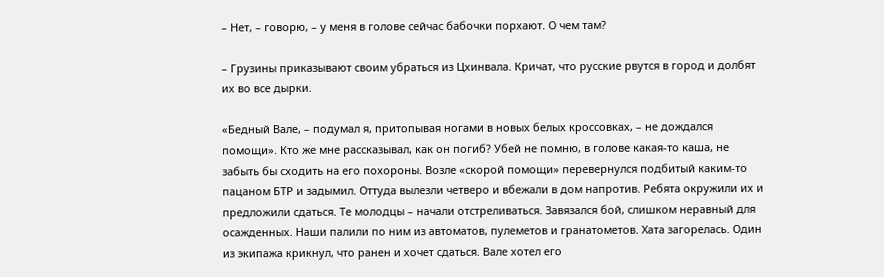– Нет, – говорю, – у меня в голове сейчас бабочки порхают. О чем там?

– Грузины приказывают своим убраться из Цхинвала. Кричат, что русские рвутся в город и долбят их во все дырки.

«Бедный Вале, – подумал я, притопывая ногами в новых белых кроссовках, – не дождался помощи». Кто же мне рассказывал, как он погиб? Убей не помню, в голове какая-то каша, не забыть бы сходить на его похороны. Возле «скорой помощи» перевернулся подбитый каким-то пацаном БТР и задымил. Оттуда вылезли четверо и вбежали в дом напротив. Ребята окружили их и предложили сдаться. Те молодцы – начали отстреливаться. Завязался бой, слишком неравный для осажденных. Наши палили по ним из автоматов, пулеметов и гранатометов. Хата загорелась. Один из экипажа крикнул, что ранен и хочет сдаться. Вале хотел его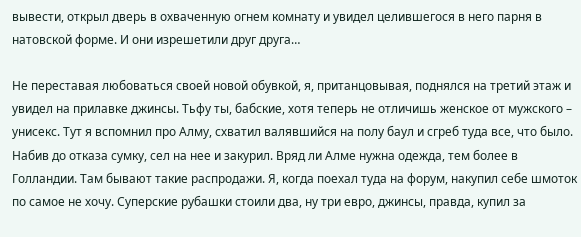вывести, открыл дверь в охваченную огнем комнату и увидел целившегося в него парня в натовской форме. И они изрешетили друг друга…

Не переставая любоваться своей новой обувкой, я, пританцовывая, поднялся на третий этаж и увидел на прилавке джинсы. Тьфу ты, бабские, хотя теперь не отличишь женское от мужского – унисекс. Тут я вспомнил про Алму, схватил валявшийся на полу баул и сгреб туда все, что было. Набив до отказа сумку, сел на нее и закурил. Вряд ли Алме нужна одежда, тем более в Голландии. Там бывают такие распродажи. Я, когда поехал туда на форум, накупил себе шмоток по самое не хочу. Суперские рубашки стоили два, ну три евро, джинсы, правда, купил за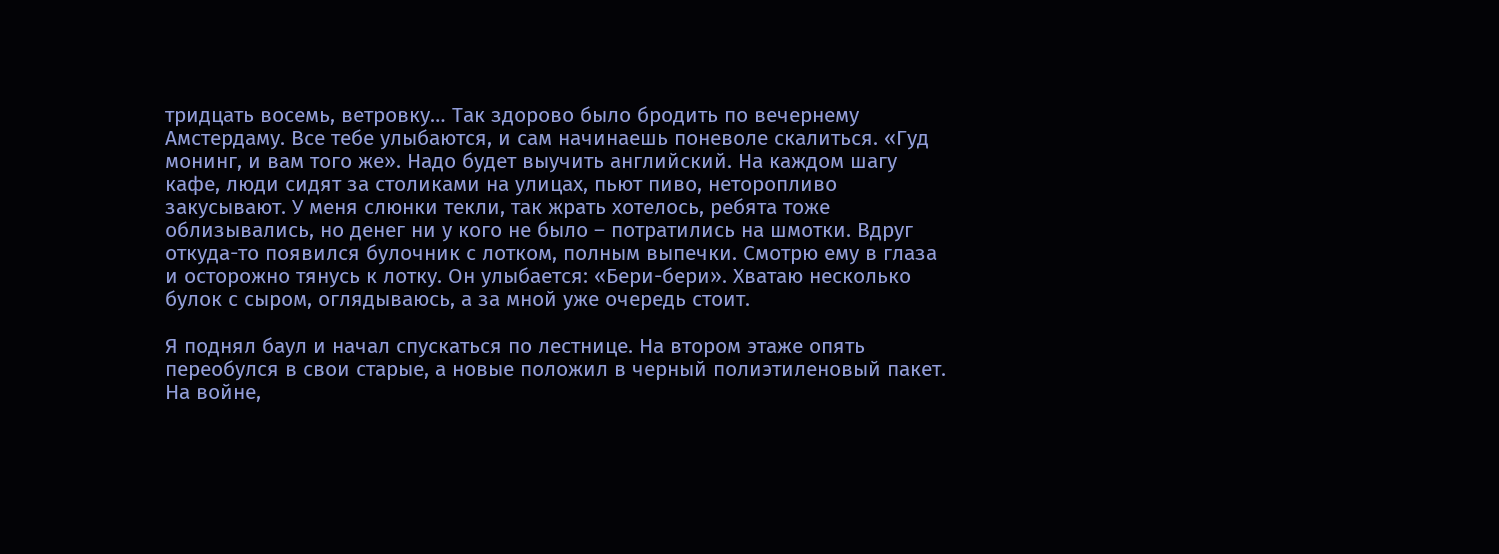тридцать восемь, ветровку… Так здорово было бродить по вечернему Амстердаму. Все тебе улыбаются, и сам начинаешь поневоле скалиться. «Гуд монинг, и вам того же». Надо будет выучить английский. На каждом шагу кафе, люди сидят за столиками на улицах, пьют пиво, неторопливо закусывают. У меня слюнки текли, так жрать хотелось, ребята тоже облизывались, но денег ни у кого не было – потратились на шмотки. Вдруг откуда-то появился булочник с лотком, полным выпечки. Смотрю ему в глаза и осторожно тянусь к лотку. Он улыбается: «Бери-бери». Хватаю несколько булок с сыром, оглядываюсь, а за мной уже очередь стоит.

Я поднял баул и начал спускаться по лестнице. На втором этаже опять переобулся в свои старые, а новые положил в черный полиэтиленовый пакет. На войне,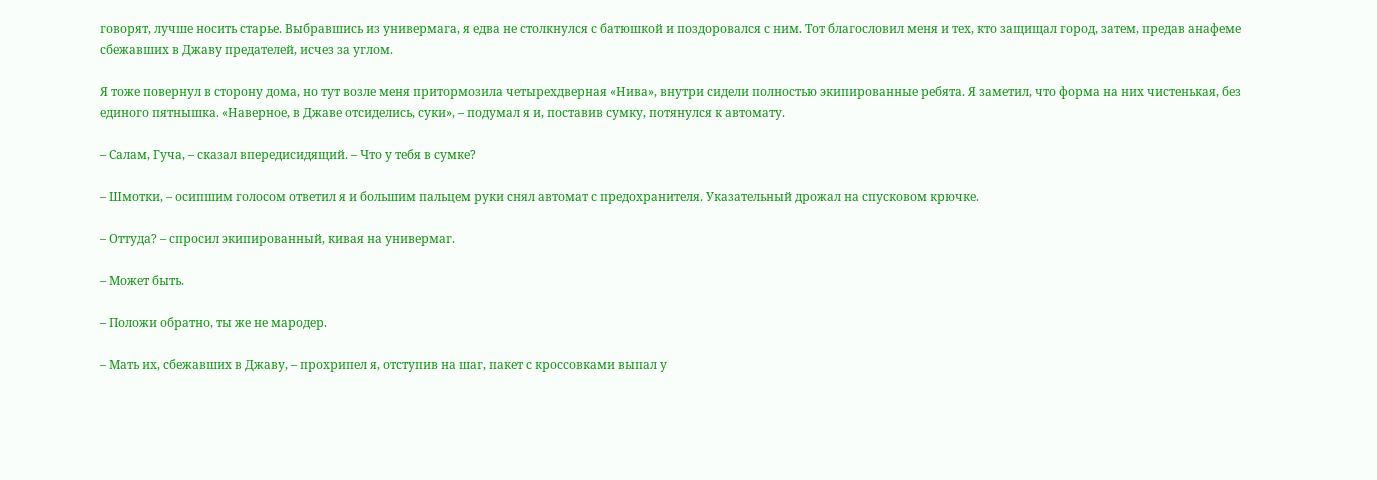говорят, лучше носить старье. Выбравшись из универмага, я едва не столкнулся с батюшкой и поздоровался с ним. Тот благословил меня и тех, кто защищал город, затем, предав анафеме сбежавших в Джаву предателей, исчез за углом.

Я тоже повернул в сторону дома, но тут возле меня притормозила четырехдверная «Нива», внутри сидели полностью экипированные ребята. Я заметил, что форма на них чистенькая, без единого пятнышка. «Наверное, в Джаве отсиделись, суки», – подумал я и, поставив сумку, потянулся к автомату.

– Салам, Гуча, – сказал впередисидящий. – Что у тебя в сумке?

– Шмотки, – осипшим голосом ответил я и большим пальцем руки снял автомат с предохранителя. Указательный дрожал на спусковом крючке.

– Оттуда? – спросил экипированный, кивая на универмаг.

– Может быть.

– Положи обратно, ты же не мародер.

– Мать их, сбежавших в Джаву, – прохрипел я, отступив на шаг, пакет с кроссовками выпал у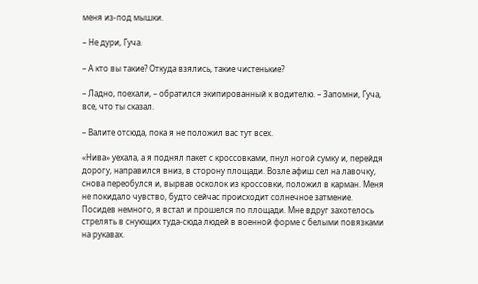меня из-под мышки.

– Не дури, Гуча.

– А кто вы такие? Откуда взялись, такие чистенькие?

– Ладно, поехали, – обратился экипированный к водителю. – Запомни, Гуча, все, что ты сказал.

– Валите отсюда, пока я не положил вас тут всех.

«Нива» уехала, а я поднял пакет с кроссовками, пнул ногой сумку и, перейдя дорогу, направился вниз, в сторону площади. Возле афиш сел на лавочку, снова переобулся и, вырвав осколок из кроссовки, положил в карман. Меня не покидало чувство, будто сейчас происходит солнечное затмение. Посидев немного, я встал и прошелся по площади. Мне вдруг захотелось стрелять в снующих туда-сюда людей в военной форме с белыми повязками на рукавах.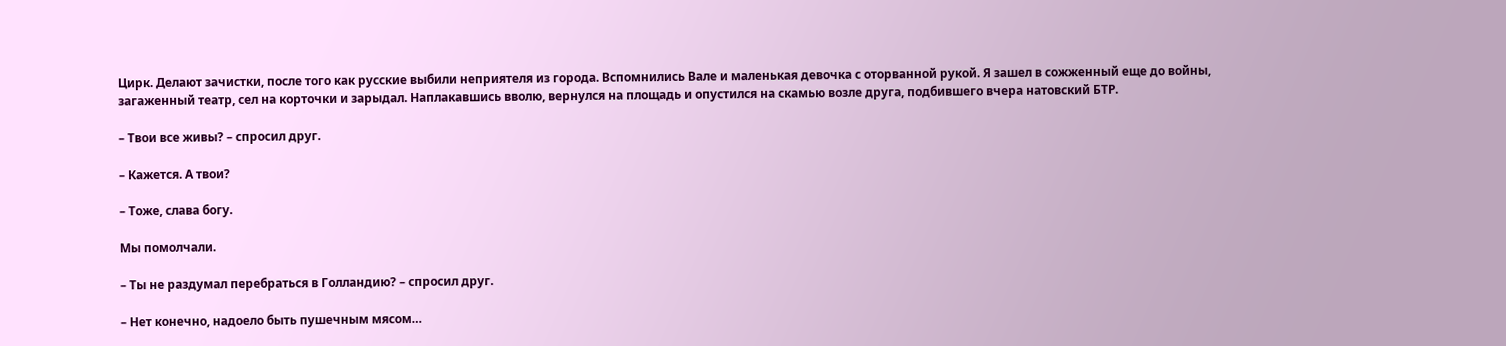Цирк. Делают зачистки, после того как русские выбили неприятеля из города. Вспомнились Вале и маленькая девочка с оторванной рукой. Я зашел в сожженный еще до войны, загаженный театр, сел на корточки и зарыдал. Наплакавшись вволю, вернулся на площадь и опустился на скамью возле друга, подбившего вчера натовский БТР.

– Твои все живы? – спросил друг.

– Кажется. А твои?

– Тоже, слава богу.

Мы помолчали.

– Ты не раздумал перебраться в Голландию? – спросил друг.

– Нет конечно, надоело быть пушечным мясом…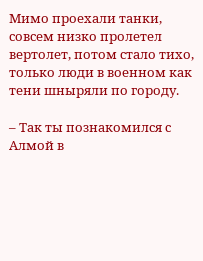Мимо проехали танки, совсем низко пролетел вертолет, потом стало тихо, только люди в военном как тени шныряли по городу.

– Так ты познакомился с Алмой в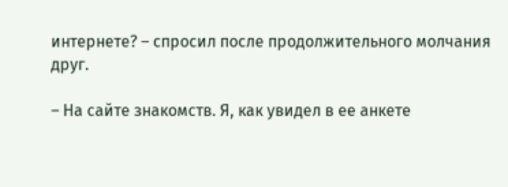интернете? – спросил после продолжительного молчания друг.

– На сайте знакомств. Я, как увидел в ее анкете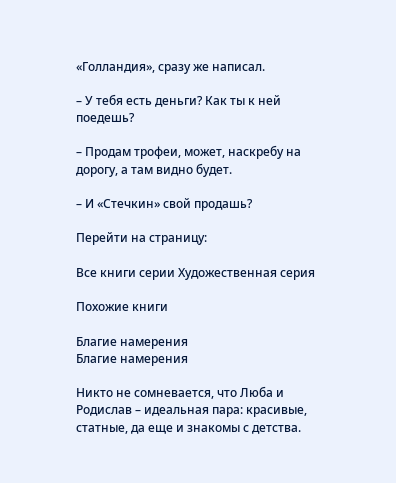«Голландия», сразу же написал.

– У тебя есть деньги? Как ты к ней поедешь?

– Продам трофеи, может, наскребу на дорогу, а там видно будет.

– И «Стечкин» свой продашь?

Перейти на страницу:

Все книги серии Художественная серия

Похожие книги

Благие намерения
Благие намерения

Никто не сомневается, что Люба и Родислав – идеальная пара: красивые, статные, да еще и знакомы с детства.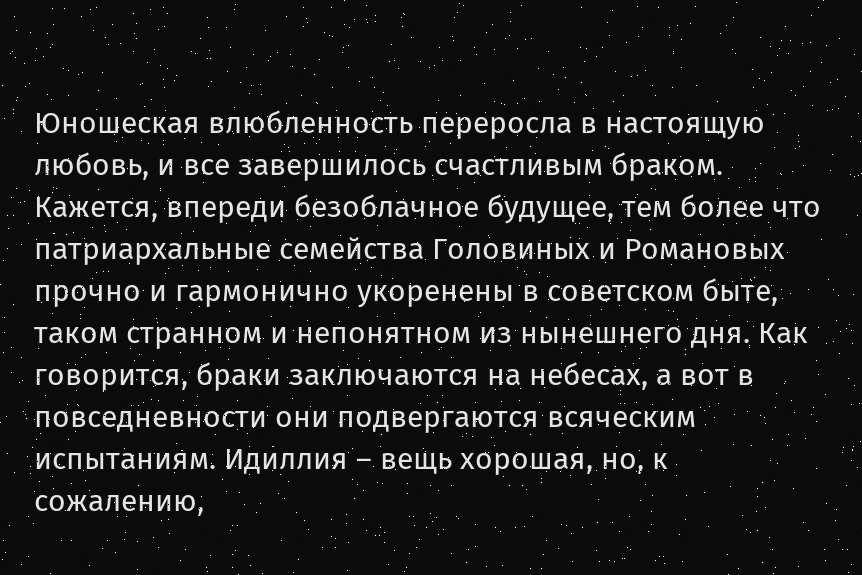Юношеская влюбленность переросла в настоящую любовь, и все завершилось счастливым браком. Кажется, впереди безоблачное будущее, тем более что патриархальные семейства Головиных и Романовых прочно и гармонично укоренены в советском быте, таком странном и непонятном из нынешнего дня. Как говорится, браки заключаются на небесах, а вот в повседневности они подвергаются всяческим испытаниям. Идиллия – вещь хорошая, но, к сожалению,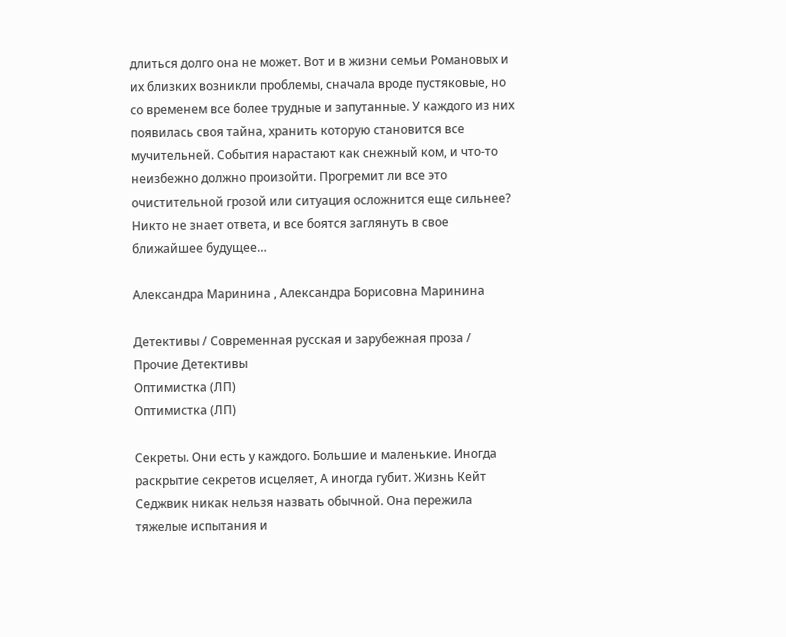длиться долго она не может. Вот и в жизни семьи Романовых и их близких возникли проблемы, сначала вроде пустяковые, но со временем все более трудные и запутанные. У каждого из них появилась своя тайна, хранить которую становится все мучительней. События нарастают как снежный ком, и что-то неизбежно должно произойти. Прогремит ли все это очистительной грозой или ситуация осложнится еще сильнее? Никто не знает ответа, и все боятся заглянуть в свое ближайшее будущее…

Александра Маринина , Александра Борисовна Маринина

Детективы / Современная русская и зарубежная проза / Прочие Детективы
Оптимистка (ЛП)
Оптимистка (ЛП)

Секреты. Они есть у каждого. Большие и маленькие. Иногда раскрытие секретов исцеляет, А иногда губит. Жизнь Кейт Седжвик никак нельзя назвать обычной. Она пережила тяжелые испытания и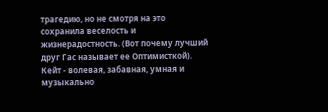трагедию, но не смотря на это сохранила веселость и жизнерадостность. (Вот почему лучший друг Гас называет ее Оптимисткой). Кейт - волевая, забавная, умная и музыкально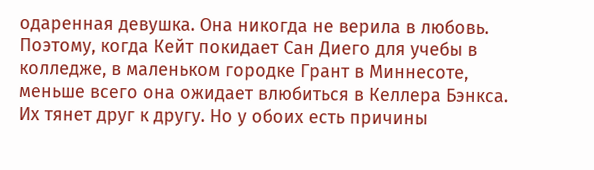одаренная девушка. Она никогда не верила в любовь. Поэтому, когда Кейт покидает Сан Диего для учебы в колледже, в маленьком городке Грант в Миннесоте, меньше всего она ожидает влюбиться в Келлера Бэнкса. Их тянет друг к другу. Но у обоих есть причины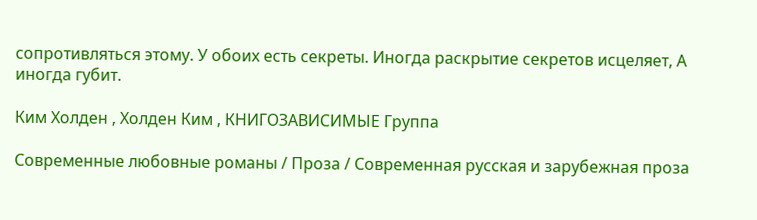сопротивляться этому. У обоих есть секреты. Иногда раскрытие секретов исцеляет, А иногда губит.

Ким Холден , Холден Ким , КНИГОЗАВИСИМЫЕ Группа

Современные любовные романы / Проза / Современная русская и зарубежная проза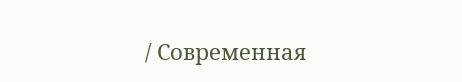/ Современная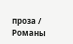проза / Романы